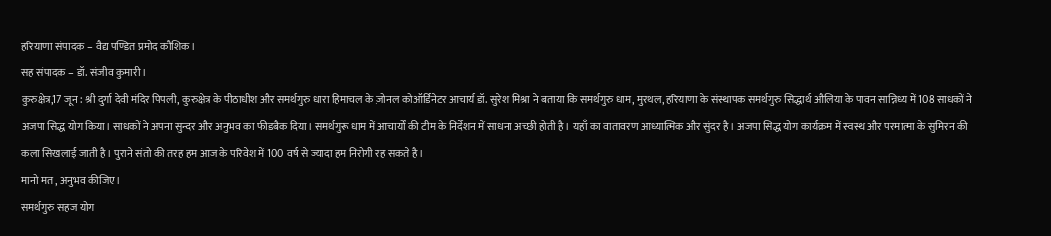हरियाणा संपादक – वैद्य पण्डित प्रमोद कौशिक।
सह संपादक – डॉ. संजीव कुमारी।
कुरुक्षेत्र,17 जून : श्री दुर्गा देवी मंदिर पिपली, कुरुक्षेत्र के पीठाधीश और समर्थगुरु धारा हिमाचल के ज़ोनल कोऑर्डिनेटर आचार्य डॉ. सुरेश मिश्रा ने बताया कि समर्थगुरु धाम, मुरथल, हरियाणा के संस्थापक समर्थगुरु सिद्धार्थ औलिया के पावन सान्निध्य में 108 साधकों ने अजपा सिद्ध योग किया। साधकों ने अपना सुन्दर और अनुभव का फीडबैक दिया। समर्थगुरू धाम में आचार्यों की टीम के निर्देशन में साधना अच्छी होती है। यहाँ का वातावरण आध्यात्मिक और सुंदर है। अजपा सिद्ध योग कार्यक्रम में स्वस्थ और परमात्मा के सुमिरन की कला सिखलाई जाती है। पुराने संतो की तरह हम आज के परिवेश में 100 वर्ष से ज्यादा हम निरोगी रह सकते है।
मानो मत , अनुभव कीजिए।
समर्थगुरु सहज योग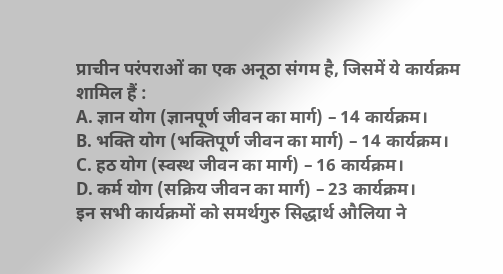प्राचीन परंपराओं का एक अनूठा संगम है, जिसमें ये कार्यक्रम शामिल हैं :
A. ज्ञान योग (ज्ञानपूर्ण जीवन का मार्ग) – 14 कार्यक्रम।
B. भक्ति योग (भक्तिपूर्ण जीवन का मार्ग) – 14 कार्यक्रम।
C. हठ योग (स्वस्थ जीवन का मार्ग) – 16 कार्यक्रम।
D. कर्म योग (सक्रिय जीवन का मार्ग) – 23 कार्यक्रम।
इन सभी कार्यक्रमों को समर्थगुरु सिद्धार्थ औलिया ने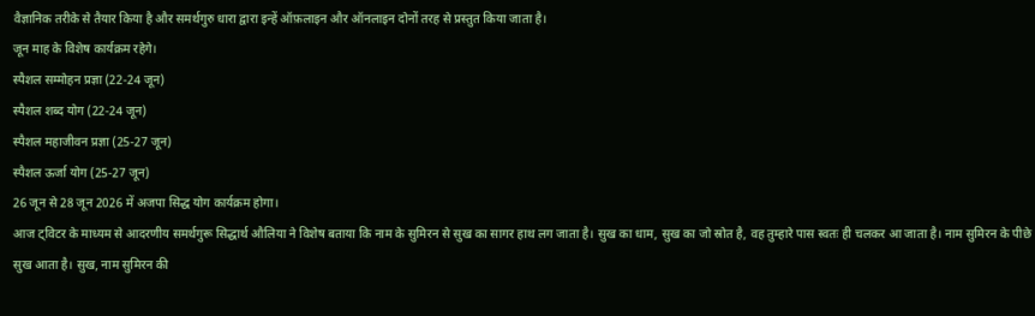वैज्ञानिक तरीके से तैयार किया है और समर्थगुरु धारा द्वारा इन्हें ऑफ़लाइन और ऑनलाइन दोनों तरह से प्रस्तुत किया जाता है।
जून माह के विशेष कार्यक्रम रहेगे।
स्पैशल सम्मोहन प्रज्ञा (22-24 जून)
स्पैशल शब्द योग (22-24 जून)
स्पैशल महाजीवन प्रज्ञा (25-27 जून)
स्पैशल ऊर्जा योग (25-27 जून)
26 जून से 28 जून 2026 में अजपा सिद्ध योग कार्यक्रम होगा।
आज ट्विटर के माध्यम से आदरणीय समर्थगुरू सिद्धार्थ औलिया ने विशेष बताया कि नाम के सुमिरन से सुख का सागर हाथ लग जाता है। सुख का धाम, सुख का जो स्रोत है, वह तुम्हारे पास स्वतः ही चलकर आ जाता है। नाम सुमिरन के पीछे सुख आता है। सुख, नाम सुमिरन की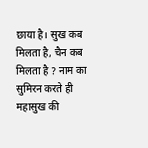छाया है। सुख कब मिलता है, चैन कब मिलता है ? नाम का सुमिरन करते ही महासुख की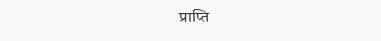प्राप्ति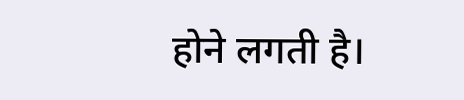होने लगती है।